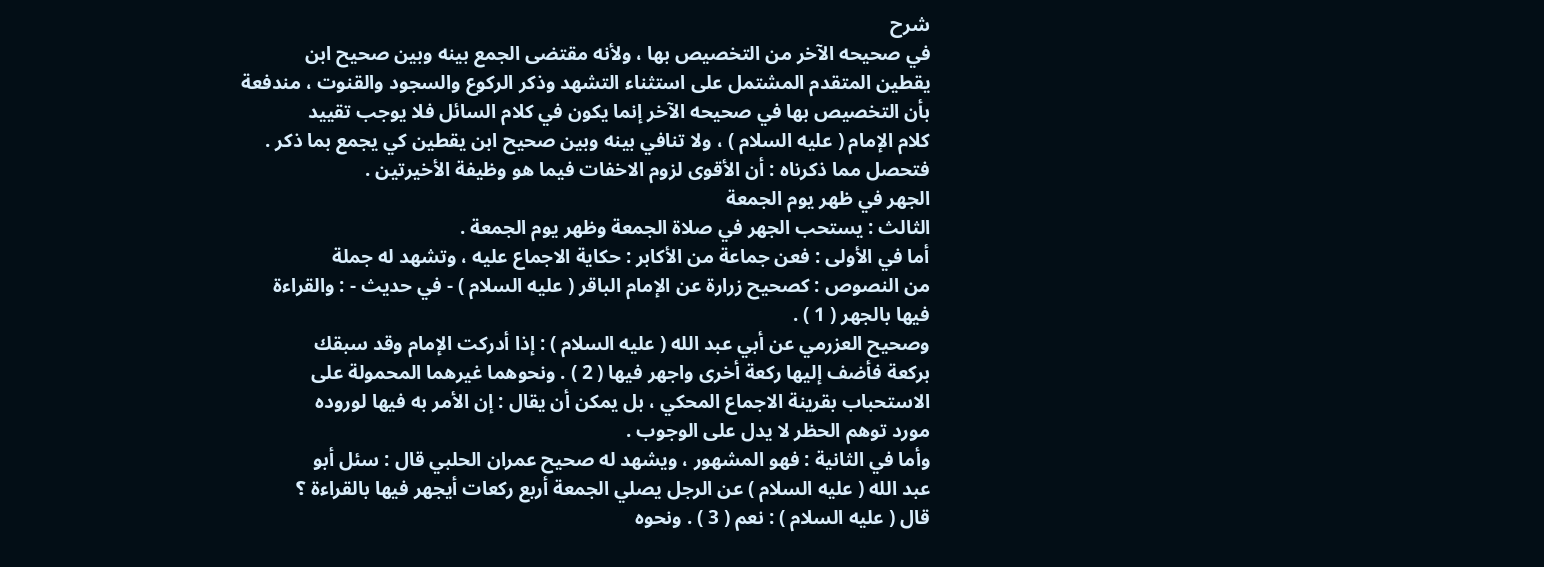شرح
في صحيحه الآخر من التخصيص بها ، ولأنه مقتضى الجمع بينه وبين صحيح ابن
يقطين المتقدم المشتمل على استثناء التشهد وذكر الركوع والسجود والقنوت ، مندفعة
بأن التخصيص بها في صحيحه الآخر إنما يكون في كلام السائل فلا يوجب تقييد
كلام الإمام ( عليه السلام ) ، ولا تنافي بينه وبين صحيح ابن يقطين كي يجمع بما ذكر .
فتحصل مما ذكرناه : أن الأقوى لزوم الاخفات فيما هو وظيفة الأخيرتين .
الجهر في ظهر يوم الجمعة
الثالث : يستحب الجهر في صلاة الجمعة وظهر يوم الجمعة .
أما في الأولى : فعن جماعة من الأكابر : حكاية الاجماع عليه ، وتشهد له جملة
من النصوص : كصحيح زرارة عن الإمام الباقر ( عليه السلام ) - في حديث - : والقراءة
فيها بالجهر ( 1 ) .
وصحيح العزرمي عن أبي عبد الله ( عليه السلام ) : إذا أدركت الإمام وقد سبقك
بركعة فأضف إليها ركعة أخرى واجهر فيها ( 2 ) . ونحوهما غيرهما المحمولة على
الاستحباب بقرينة الاجماع المحكي ، بل يمكن أن يقال : إن الأمر به فيها لوروده
مورد توهم الحظر لا يدل على الوجوب .
وأما في الثانية : فهو المشهور ، ويشهد له صحيح عمران الحلبي قال : سئل أبو
عبد الله ( عليه السلام ) عن الرجل يصلي الجمعة أربع ركعات أيجهر فيها بالقراءة ؟
قال ( عليه السلام ) : نعم ( 3 ) . ونحوه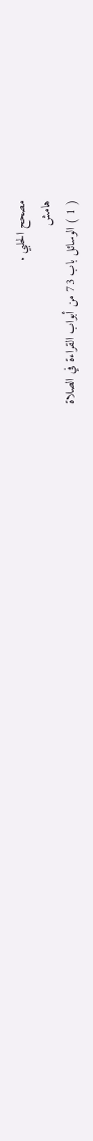مصحح الحلبي .
هامش
( 1 ) الوسائل باب 73 من أبواب القراءة في الصلاة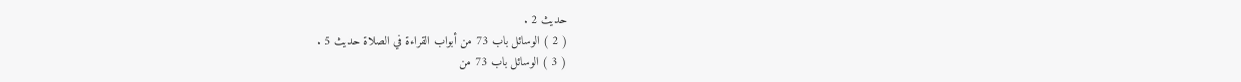حديث 2 .
( 2 ) الوسائل باب 73 من أبواب القراءة في الصلاة حديث 5 .
( 3 ) الوسائل باب 73 من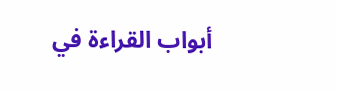أبواب القراءة في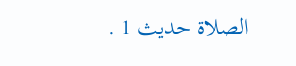الصلاة حديث 1 .